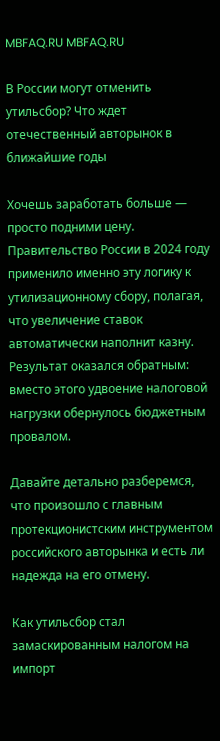MBFAQ.RU MBFAQ.RU

В России могут отменить утильсбор? Что ждет отечественный авторынок в ближайшие годы

Хочешь заработать больше — просто подними цену. Правительство России в 2024 году применило именно эту логику к утилизационному сбору, полагая, что увеличение ставок автоматически наполнит казну. Результат оказался обратным: вместо этого удвоение налоговой нагрузки обернулось бюджетным провалом.

Давайте детально разберемся, что произошло с главным протекционистским инструментом российского авторынка и есть ли надежда на его отмену.

Как утильсбор стал замаскированным налогом на импорт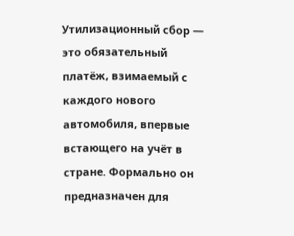Утилизационный сбор — это обязательный платёж, взимаемый с каждого нового автомобиля, впервые встающего на учёт в стране. Формально он предназначен для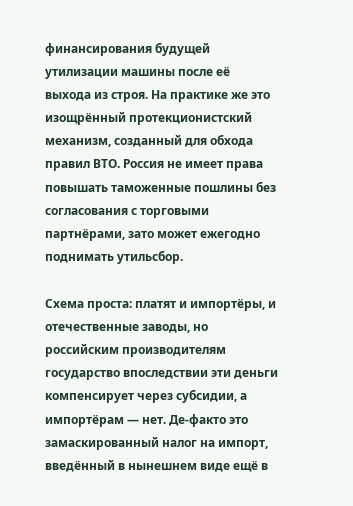финансирования будущей утилизации машины после её выхода из строя. На практике же это изощрённый протекционистский механизм, созданный для обхода правил ВТО. Россия не имеет права повышать таможенные пошлины без согласования с торговыми партнёрами, зато может ежегодно поднимать утильсбор.

Схема проста: платят и импортёры, и отечественные заводы, но российским производителям государство впоследствии эти деньги компенсирует через субсидии, а импортёрам — нет. Де-факто это замаскированный налог на импорт, введённый в нынешнем виде ещё в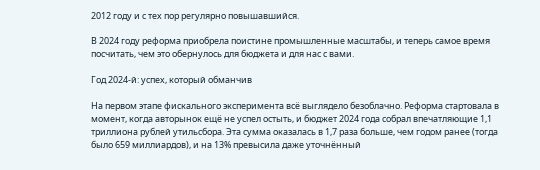2012 году и с тех пор регулярно повышавшийся.

В 2024 году реформа приобрела поистине промышленные масштабы, и теперь самое время посчитать, чем это обернулось для бюджета и для нас с вами.

Год 2024-й: успех, который обманчив

На первом этапе фискального эксперимента всё выглядело безоблачно. Реформа стартовала в момент, когда авторынок ещё не успел остыть, и бюджет 2024 года собрал впечатляющие 1,1 триллиона рублей утильсбора. Эта сумма оказалась в 1,7 раза больше, чем годом ранее (тогда было 659 миллиардов), и на 13% превысила даже уточнённый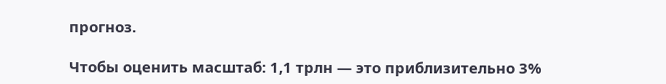прогноз.

Чтобы оценить масштаб: 1,1 трлн — это приблизительно 3%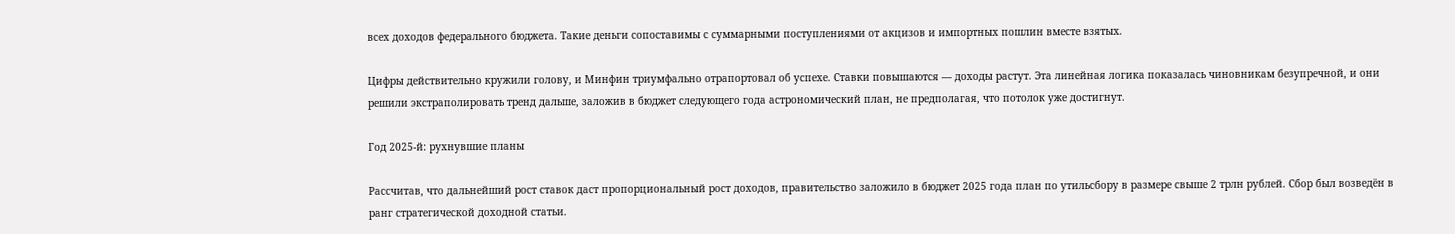всех доходов федерального бюджета. Такие деньги сопоставимы с суммарными поступлениями от акцизов и импортных пошлин вместе взятых.

Цифры действительно кружили голову, и Минфин триумфально отрапортовал об успехе. Ставки повышаются — доходы растут. Эта линейная логика показалась чиновникам безупречной, и они решили экстраполировать тренд дальше, заложив в бюджет следующего года астрономический план, не предполагая, что потолок уже достигнут.

Год 2025-й: рухнувшие планы

Рассчитав, что дальнейший рост ставок даст пропорциональный рост доходов, правительство заложило в бюджет 2025 года план по утильсбору в размере свыше 2 трлн рублей. Сбор был возведён в ранг стратегической доходной статьи.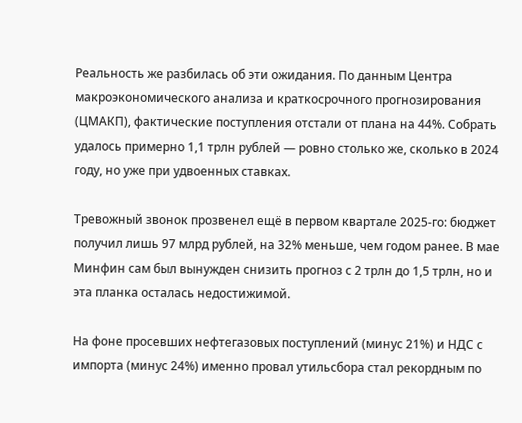Реальность же разбилась об эти ожидания. По данным Центра макроэкономического анализа и краткосрочного прогнозирования (ЦМАКП), фактические поступления отстали от плана на 44%. Собрать удалось примерно 1,1 трлн рублей — ровно столько же, сколько в 2024 году, но уже при удвоенных ставках.

Тревожный звонок прозвенел ещё в первом квартале 2025-го: бюджет получил лишь 97 млрд рублей, на 32% меньше, чем годом ранее. В мае Минфин сам был вынужден снизить прогноз с 2 трлн до 1,5 трлн, но и эта планка осталась недостижимой.

На фоне просевших нефтегазовых поступлений (минус 21%) и НДС с импорта (минус 24%) именно провал утильсбора стал рекордным по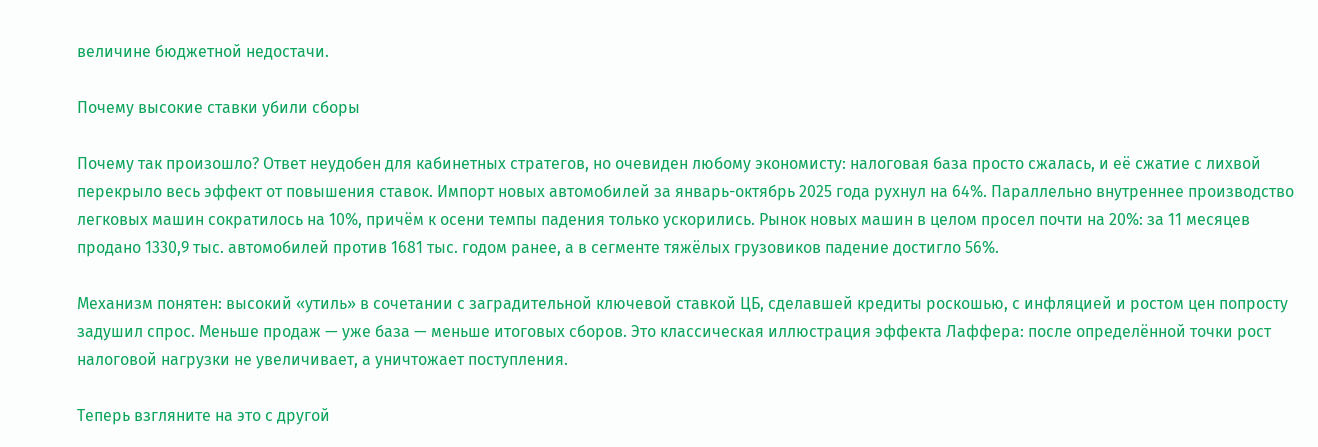величине бюджетной недостачи.

Почему высокие ставки убили сборы

Почему так произошло? Ответ неудобен для кабинетных стратегов, но очевиден любому экономисту: налоговая база просто сжалась, и её сжатие с лихвой перекрыло весь эффект от повышения ставок. Импорт новых автомобилей за январь-октябрь 2025 года рухнул на 64%. Параллельно внутреннее производство легковых машин сократилось на 10%, причём к осени темпы падения только ускорились. Рынок новых машин в целом просел почти на 20%: за 11 месяцев продано 1330,9 тыс. автомобилей против 1681 тыс. годом ранее, а в сегменте тяжёлых грузовиков падение достигло 56%.

Механизм понятен: высокий «утиль» в сочетании с заградительной ключевой ставкой ЦБ, сделавшей кредиты роскошью, с инфляцией и ростом цен попросту задушил спрос. Меньше продаж — уже база — меньше итоговых сборов. Это классическая иллюстрация эффекта Лаффера: после определённой точки рост налоговой нагрузки не увеличивает, а уничтожает поступления.

Теперь взгляните на это с другой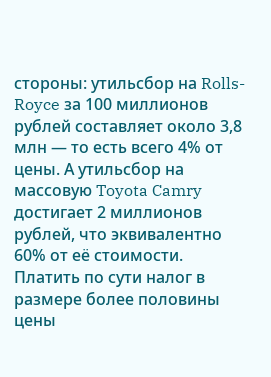стороны: утильсбор на Rolls-Royce за 100 миллионов рублей составляет около 3,8 млн — то есть всего 4% от цены. А утильсбор на массовую Toyota Camry достигает 2 миллионов рублей, что эквивалентно 60% от её стоимости. Платить по сути налог в размере более половины цены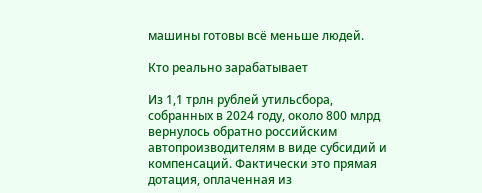машины готовы всё меньше людей.

Кто реально зарабатывает

Из 1,1 трлн рублей утильсбора, собранных в 2024 году, около 800 млрд вернулось обратно российским автопроизводителям в виде субсидий и компенсаций. Фактически это прямая дотация, оплаченная из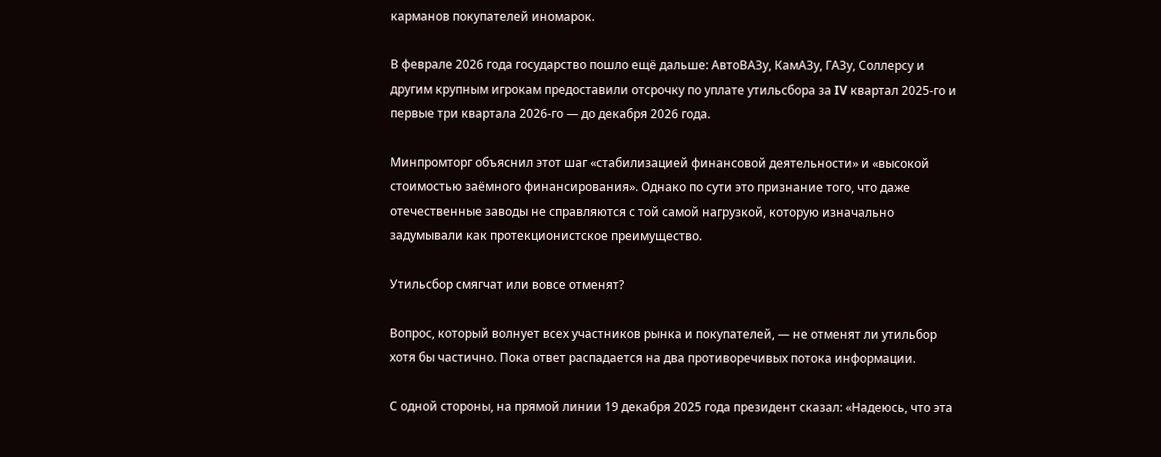карманов покупателей иномарок.

В феврале 2026 года государство пошло ещё дальше: АвтоВАЗу, КамАЗу, ГАЗу, Соллерсу и другим крупным игрокам предоставили отсрочку по уплате утильсбора за IV квартал 2025-го и первые три квартала 2026-го — до декабря 2026 года.

Минпромторг объяснил этот шаг «стабилизацией финансовой деятельности» и «высокой стоимостью заёмного финансирования». Однако по сути это признание того, что даже отечественные заводы не справляются с той самой нагрузкой, которую изначально задумывали как протекционистское преимущество.

Утильсбор смягчат или вовсе отменят?

Вопрос, который волнует всех участников рынка и покупателей, — не отменят ли утильбор хотя бы частично. Пока ответ распадается на два противоречивых потока информации.

С одной стороны, на прямой линии 19 декабря 2025 года президент сказал: «Надеюсь, что эта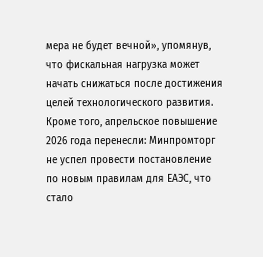мера не будет вечной», упомянув, что фискальная нагрузка может начать снижаться после достижения целей технологического развития. Кроме того, апрельское повышение 2026 года перенесли: Минпромторг не успел провести постановление по новым правилам для ЕАЭС, что стало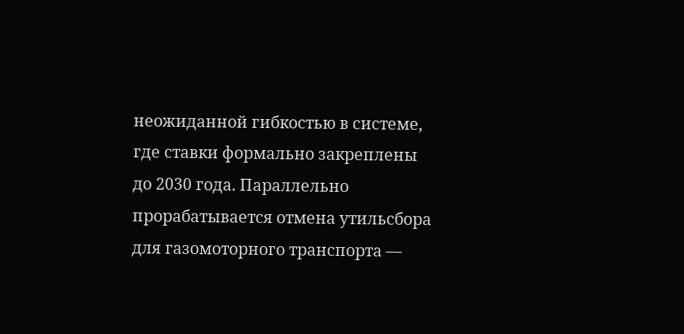неожиданной гибкостью в системе, где ставки формально закреплены до 2030 года. Параллельно прорабатывается отмена утильсбора для газомоторного транспорта —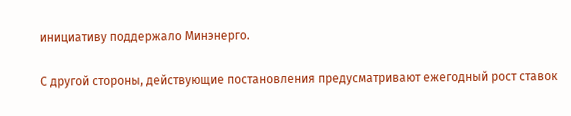инициативу поддержало Минэнерго.

С другой стороны, действующие постановления предусматривают ежегодный рост ставок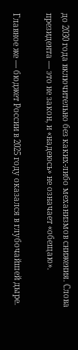до 2030 года включительно без каких-либо механизмов снижения. Слова президента — это не закон, и «надеюсь» не означает «обещаю».

Главное же — бюджет России в 2025 году оказался в глубочайшей дыре.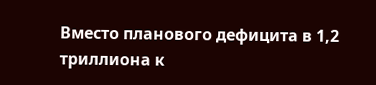Вместо планового дефицита в 1,2 триллиона к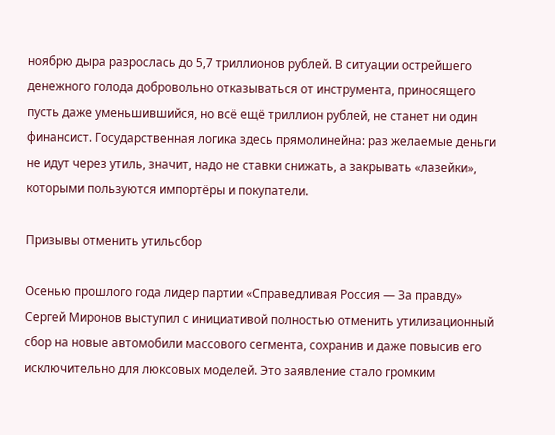ноябрю дыра разрослась до 5,7 триллионов рублей. В ситуации острейшего денежного голода добровольно отказываться от инструмента, приносящего пусть даже уменьшившийся, но всё ещё триллион рублей, не станет ни один финансист. Государственная логика здесь прямолинейна: раз желаемые деньги не идут через утиль, значит, надо не ставки снижать, а закрывать «лазейки», которыми пользуются импортёры и покупатели.

Призывы отменить утильсбор

Осенью прошлого года лидер партии «Справедливая Россия — За правду» Сергей Миронов выступил с инициативой полностью отменить утилизационный сбор на новые автомобили массового сегмента, сохранив и даже повысив его исключительно для люксовых моделей. Это заявление стало громким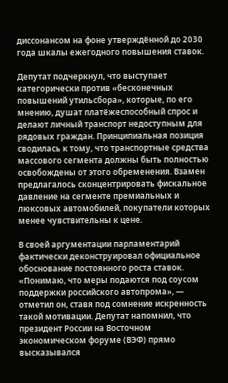диссонансом на фоне утверждённой до 2030 года шкалы ежегодного повышения ставок.

Депутат подчеркнул, что выступает категорически против «бесконечных повышений утильсбора», которые, по его мнению, душат платёжеспособный спрос и делают личный транспорт недоступным для рядовых граждан. Принципиальная позиция сводилась к тому, что транспортные средства массового сегмента должны быть полностью освобождены от этого обременения. Взамен предлагалось сконцентрировать фискальное давление на сегменте премиальных и люксовых автомобилей, покупатели которых менее чувствительны к цене.

В своей аргументации парламентарий фактически деконструировал официальное обоснование постоянного роста ставок. «Понимаю, что меры подаются под соусом поддержки российского автопрома», — отметил он, ставя под сомнение искренность такой мотивации. Депутат напомнил, что президент России на Восточном экономическом форуме (ВЭФ) прямо высказывался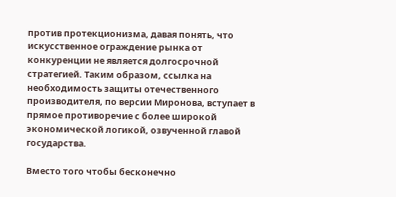против протекционизма, давая понять, что искусственное ограждение рынка от конкуренции не является долгосрочной стратегией. Таким образом, ссылка на необходимость защиты отечественного производителя, по версии Миронова, вступает в прямое противоречие с более широкой экономической логикой, озвученной главой государства.

Вместо того чтобы бесконечно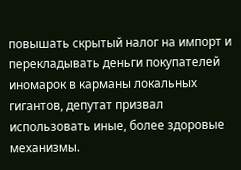повышать скрытый налог на импорт и перекладывать деньги покупателей иномарок в карманы локальных гигантов, депутат призвал использовать иные, более здоровые механизмы.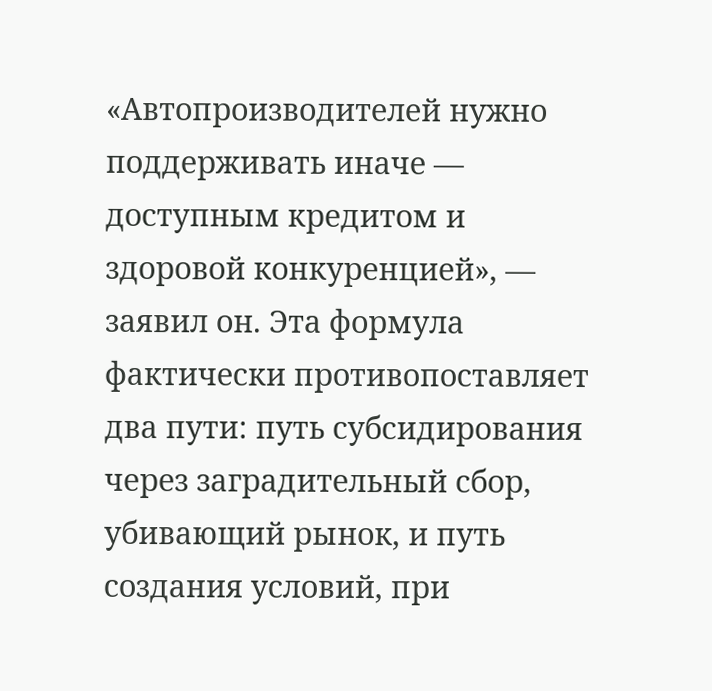«Автопроизводителей нужно поддерживать иначе — доступным кредитом и здоровой конкуренцией», — заявил он. Эта формула фактически противопоставляет два пути: путь субсидирования через заградительный сбор, убивающий рынок, и путь создания условий, при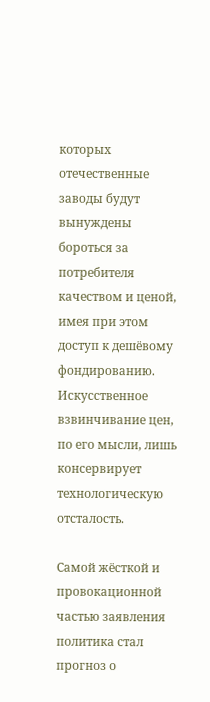которых отечественные заводы будут вынуждены бороться за потребителя качеством и ценой, имея при этом доступ к дешёвому фондированию. Искусственное взвинчивание цен, по его мысли, лишь консервирует технологическую отсталость.

Самой жёсткой и провокационной частью заявления политика стал прогноз о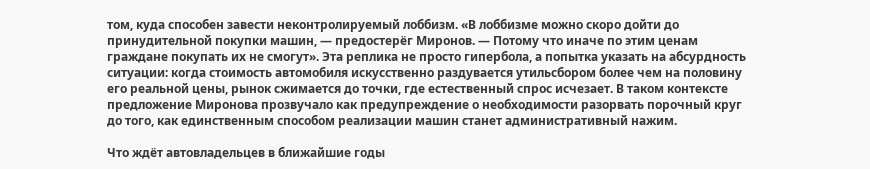том, куда способен завести неконтролируемый лоббизм. «В лоббизме можно скоро дойти до принудительной покупки машин, — предостерёг Миронов. — Потому что иначе по этим ценам граждане покупать их не смогут». Эта реплика не просто гипербола, а попытка указать на абсурдность ситуации: когда стоимость автомобиля искусственно раздувается утильсбором более чем на половину его реальной цены, рынок сжимается до точки, где естественный спрос исчезает. В таком контексте предложение Миронова прозвучало как предупреждение о необходимости разорвать порочный круг до того, как единственным способом реализации машин станет административный нажим.

Что ждёт автовладельцев в ближайшие годы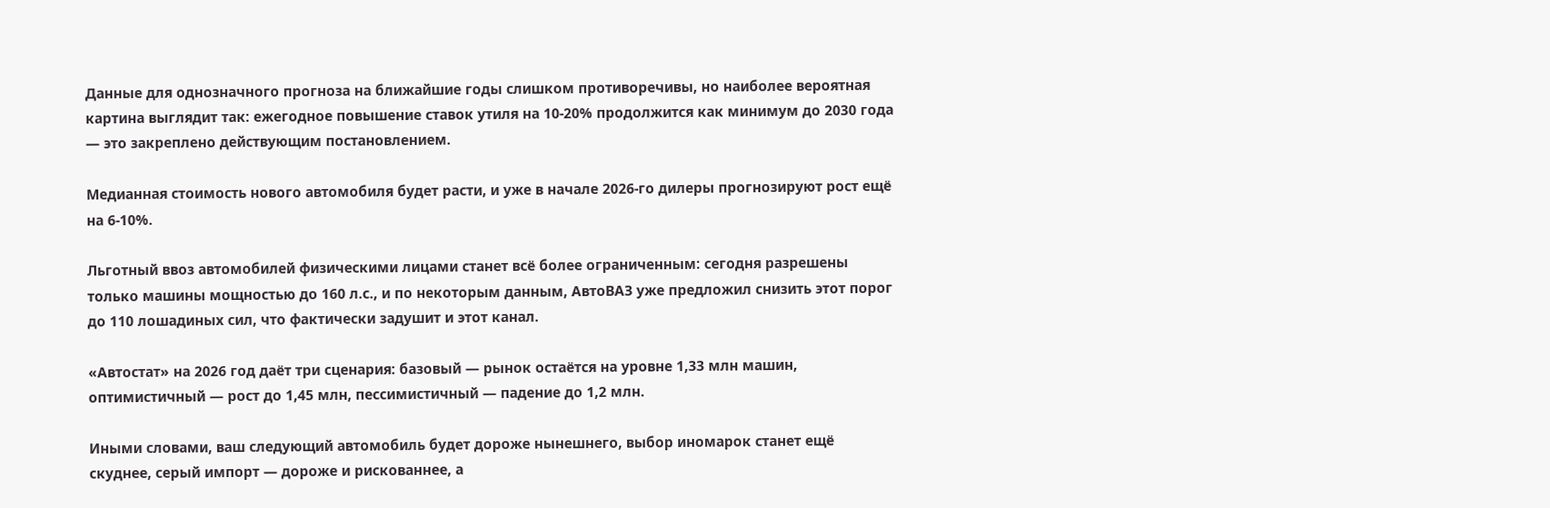Данные для однозначного прогноза на ближайшие годы слишком противоречивы, но наиболее вероятная картина выглядит так: ежегодное повышение ставок утиля на 10-20% продолжится как минимум до 2030 года — это закреплено действующим постановлением.

Медианная стоимость нового автомобиля будет расти, и уже в начале 2026-го дилеры прогнозируют рост ещё на 6-10%.

Льготный ввоз автомобилей физическими лицами станет всё более ограниченным: сегодня разрешены только машины мощностью до 160 л.с., и по некоторым данным, АвтоВАЗ уже предложил снизить этот порог до 110 лошадиных сил, что фактически задушит и этот канал.

«Автостат» на 2026 год даёт три сценария: базовый — рынок остаётся на уровне 1,33 млн машин, оптимистичный — рост до 1,45 млн, пессимистичный — падение до 1,2 млн.

Иными словами, ваш следующий автомобиль будет дороже нынешнего, выбор иномарок станет ещё скуднее, серый импорт — дороже и рискованнее, а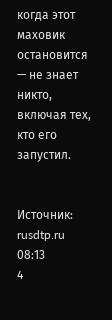когда этот маховик остановится — не знает никто, включая тех, кто его запустил.


Источник: rusdtp.ru
08:13
4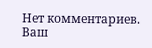Нет комментариев. Ваш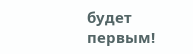будет первым!